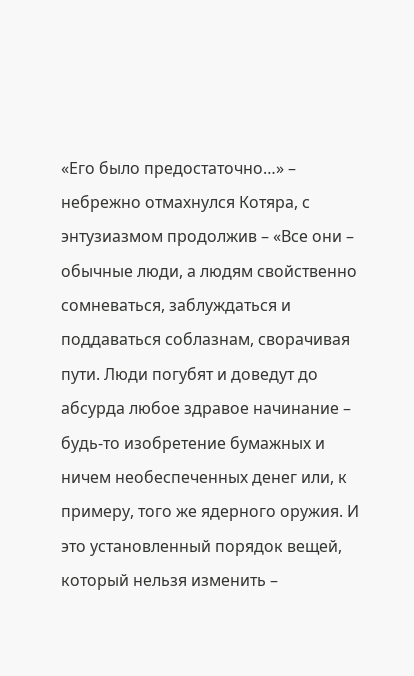«Его было предостаточно…» – небрежно отмахнулся Котяра, с энтузиазмом продолжив – «Все они – обычные люди, а людям свойственно сомневаться, заблуждаться и поддаваться соблазнам, сворачивая пути. Люди погубят и доведут до абсурда любое здравое начинание – будь-то изобретение бумажных и ничем необеспеченных денег или, к примеру, того же ядерного оружия. И это установленный порядок вещей, который нельзя изменить –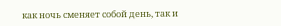как ночь сменяет собой день, так и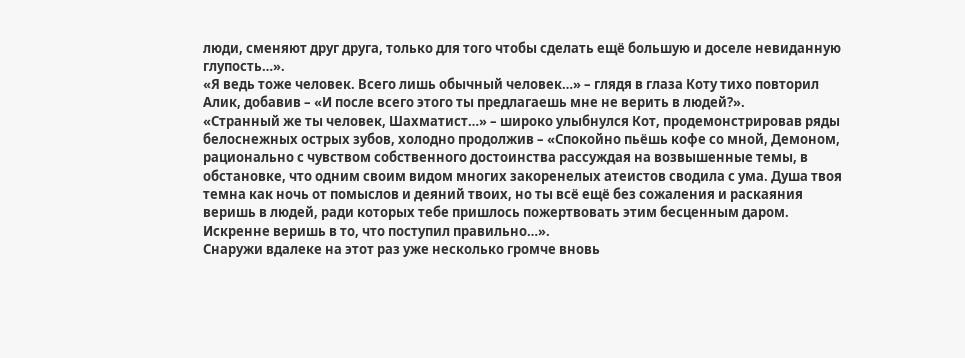люди, сменяют друг друга, только для того чтобы сделать ещё большую и доселе невиданную глупость…».
«Я ведь тоже человек. Всего лишь обычный человек…» – глядя в глаза Коту тихо повторил Алик, добавив – «И после всего этого ты предлагаешь мне не верить в людей?».
«Странный же ты человек, Шахматист…» – широко улыбнулся Кот, продемонстрировав ряды белоснежных острых зубов, холодно продолжив – «Спокойно пьёшь кофе со мной, Демоном, рационально с чувством собственного достоинства рассуждая на возвышенные темы, в обстановке, что одним своим видом многих закоренелых атеистов сводила с ума. Душа твоя темна как ночь от помыслов и деяний твоих, но ты всё ещё без сожаления и раскаяния веришь в людей, ради которых тебе пришлось пожертвовать этим бесценным даром. Искренне веришь в то, что поступил правильно…».
Снаружи вдалеке на этот раз уже несколько громче вновь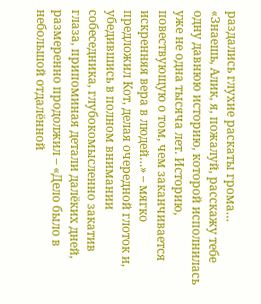раздались глухие раскаты грома…
«Знаешь, Алик, я, пожалуй, расскажу тебе одну давнюю историю, которой исполнилась уже не одна тысяча лет. Историю, повествующую о том, чем заканчивается искренняя вера в людей…» – мягко предложил Кот, делая очередной глоток и, убедившись в полном внимании собеседника, глубокомысленно закатив глаза, припоминая детали далёких дней, размеренно продолжил – «Дело было в небольшой отдалённой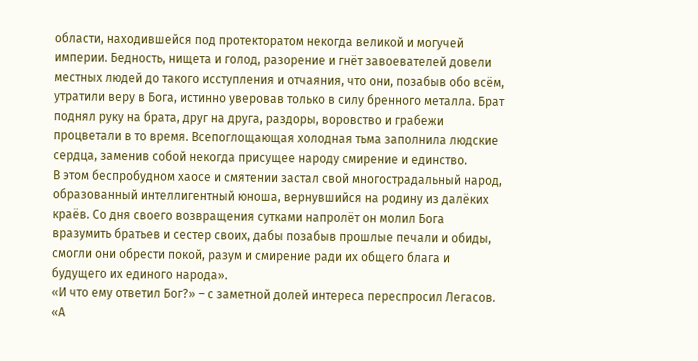области, находившейся под протекторатом некогда великой и могучей империи. Бедность, нищета и голод, разорение и гнёт завоевателей довели местных людей до такого исступления и отчаяния, что они, позабыв обо всём, утратили веру в Бога, истинно уверовав только в силу бренного металла. Брат поднял руку на брата, друг на друга, раздоры, воровство и грабежи процветали в то время. Всепоглощающая холодная тьма заполнила людские сердца, заменив собой некогда присущее народу смирение и единство.
В этом беспробудном хаосе и смятении застал свой многострадальный народ, образованный интеллигентный юноша, вернувшийся на родину из далёких краёв. Со дня своего возвращения сутками напролёт он молил Бога вразумить братьев и сестер своих, дабы позабыв прошлые печали и обиды, смогли они обрести покой, разум и смирение ради их общего блага и будущего их единого народа».
«И что ему ответил Бог?» – с заметной долей интереса переспросил Легасов.
«А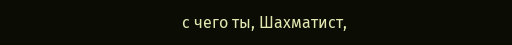с чего ты, Шахматист,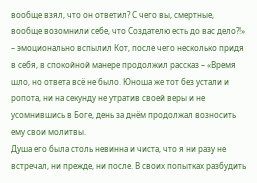вообще взял, что он ответил? С чего вы, смертные, вообще возомнили себе, что Создателю есть до вас дело?!» – эмоционально вспылил Кот, после чего несколько придя в себя, в спокойной манере продолжил рассказ – «Время шло, но ответа всё не было. Юноша же тот без устали и ропота, ни на секунду не утратив своей веры и не усомнившись в Боге, день за днём продолжал возносить ему свои молитвы.
Душа его была столь невинна и чиста, что я ни разу не встречал, ни прежде, ни после. В своих попытках разбудить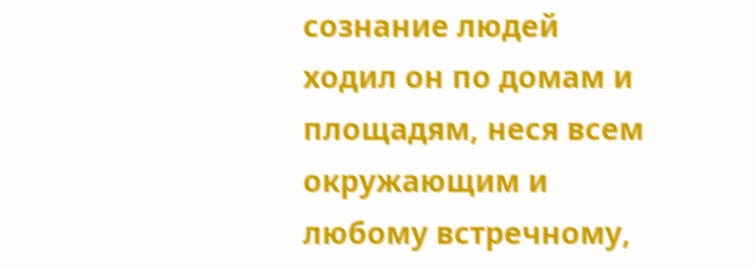сознание людей ходил он по домам и площадям, неся всем окружающим и любому встречному,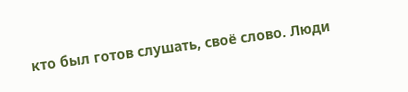кто был готов слушать, своё слово. Люди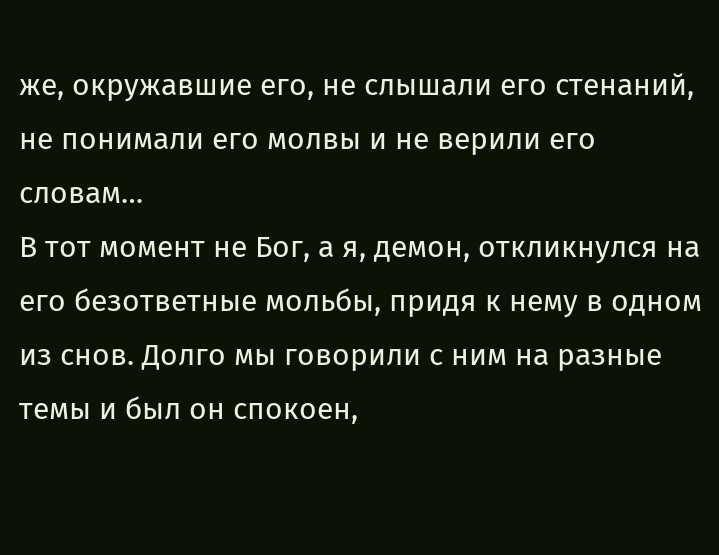же, окружавшие его, не слышали его стенаний, не понимали его молвы и не верили его словам…
В тот момент не Бог, а я, демон, откликнулся на его безответные мольбы, придя к нему в одном из снов. Долго мы говорили с ним на разные темы и был он спокоен,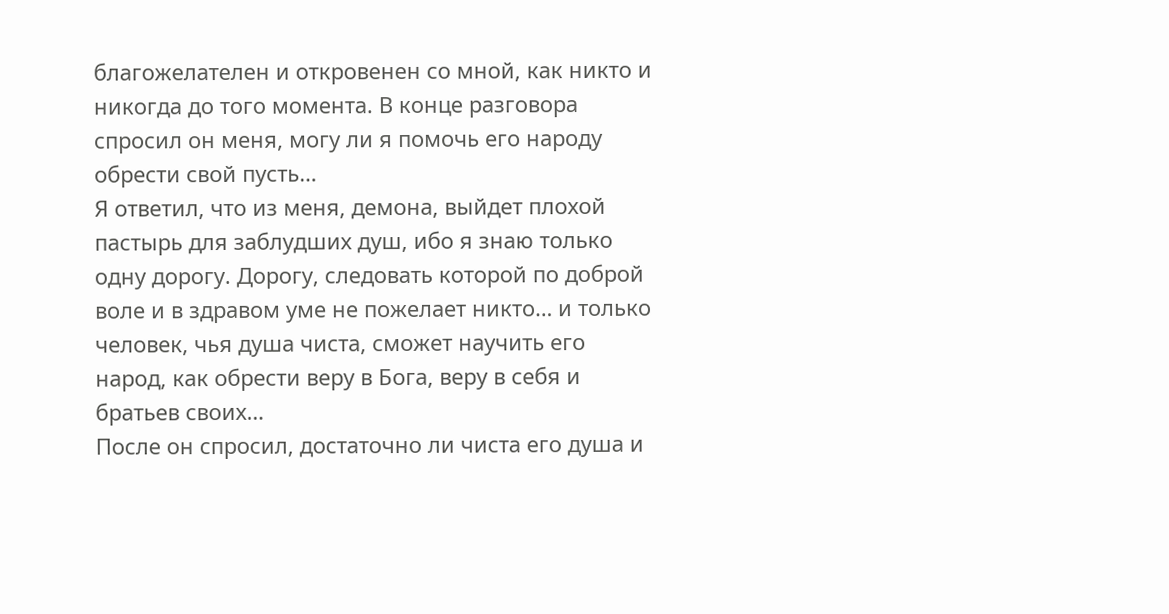благожелателен и откровенен со мной, как никто и никогда до того момента. В конце разговора спросил он меня, могу ли я помочь его народу обрести свой пусть…
Я ответил, что из меня, демона, выйдет плохой пастырь для заблудших душ, ибо я знаю только одну дорогу. Дорогу, следовать которой по доброй воле и в здравом уме не пожелает никто… и только человек, чья душа чиста, сможет научить его народ, как обрести веру в Бога, веру в себя и братьев своих…
После он спросил, достаточно ли чиста его душа и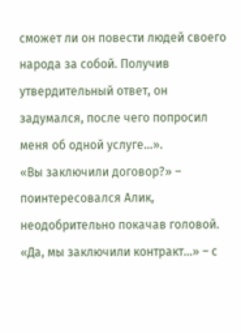сможет ли он повести людей своего народа за собой. Получив утвердительный ответ, он задумался, после чего попросил меня об одной услуге…».
«Вы заключили договор?» – поинтересовался Алик, неодобрительно покачав головой.
«Да, мы заключили контракт…» – с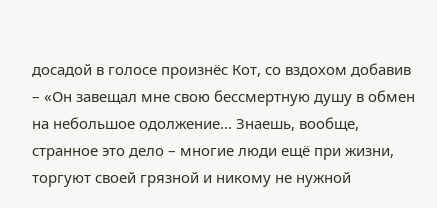досадой в голосе произнёс Кот, со вздохом добавив – «Он завещал мне свою бессмертную душу в обмен на небольшое одолжение… Знаешь, вообще, странное это дело – многие люди ещё при жизни, торгуют своей грязной и никому не нужной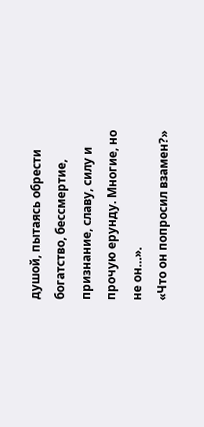душой, пытаясь обрести богатство, бессмертие, признание, славу, силу и прочую ерунду. Многие, но не он…».
«Что он попросил взамен?»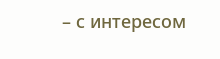– с интересом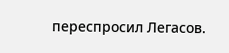переспросил Легасов.